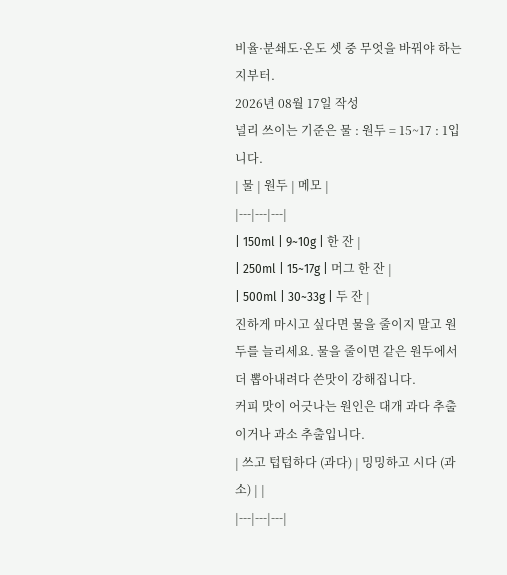비율·분쇄도·온도 셋 중 무엇을 바꿔야 하는지부터.
2026년 08월 17일 작성
널리 쓰이는 기준은 물 : 원두 = 15~17 : 1입니다.
| 물 | 원두 | 메모 |
|---|---|---|
| 150ml | 9~10g | 한 잔 |
| 250ml | 15~17g | 머그 한 잔 |
| 500ml | 30~33g | 두 잔 |
진하게 마시고 싶다면 물을 줄이지 말고 원두를 늘리세요. 물을 줄이면 같은 원두에서 더 뽑아내려다 쓴맛이 강해집니다.
커피 맛이 어긋나는 원인은 대개 과다 추출이거나 과소 추출입니다.
| 쓰고 텁텁하다 (과다) | 밍밍하고 시다 (과소) | |
|---|---|---|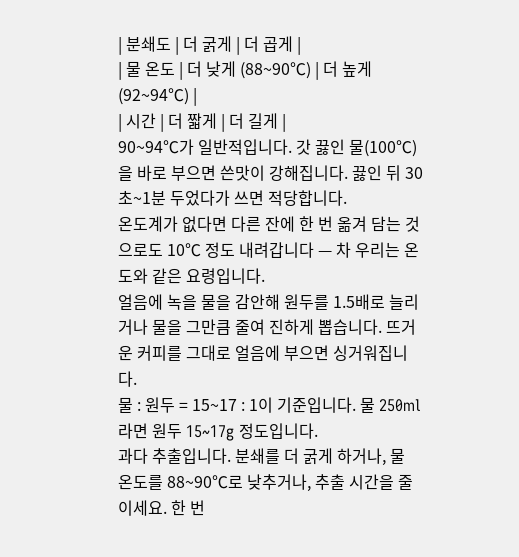| 분쇄도 | 더 굵게 | 더 곱게 |
| 물 온도 | 더 낮게 (88~90℃) | 더 높게 (92~94℃) |
| 시간 | 더 짧게 | 더 길게 |
90~94℃가 일반적입니다. 갓 끓인 물(100℃)을 바로 부으면 쓴맛이 강해집니다. 끓인 뒤 30초~1분 두었다가 쓰면 적당합니다.
온도계가 없다면 다른 잔에 한 번 옮겨 담는 것으로도 10℃ 정도 내려갑니다 — 차 우리는 온도와 같은 요령입니다.
얼음에 녹을 물을 감안해 원두를 1.5배로 늘리거나 물을 그만큼 줄여 진하게 뽑습니다. 뜨거운 커피를 그대로 얼음에 부으면 싱거워집니다.
물 : 원두 = 15~17 : 1이 기준입니다. 물 250ml라면 원두 15~17g 정도입니다.
과다 추출입니다. 분쇄를 더 굵게 하거나, 물 온도를 88~90℃로 낮추거나, 추출 시간을 줄이세요. 한 번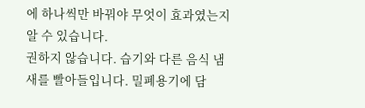에 하나씩만 바꿔야 무엇이 효과였는지 알 수 있습니다.
권하지 않습니다. 습기와 다른 음식 냄새를 빨아들입니다. 밀폐용기에 담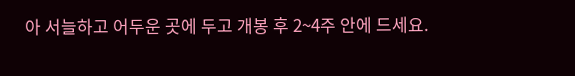아 서늘하고 어두운 곳에 두고 개봉 후 2~4주 안에 드세요.